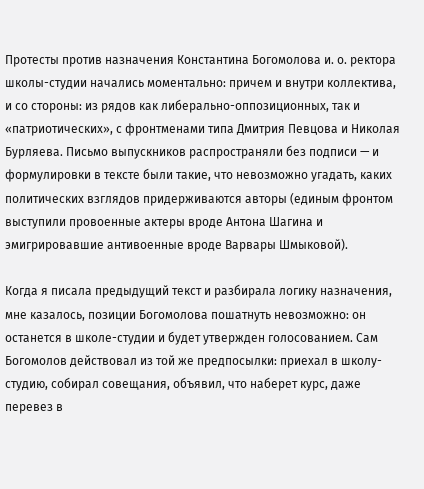Протесты против назначения Константина Богомолова и. о. ректора школы-студии начались моментально: причем и внутри коллектива, и со стороны: из рядов как либерально-оппозиционных, так и «патриотических», с фронтменами типа Дмитрия Певцова и Николая Бурляева. Письмо выпускников распространяли без подписи — и формулировки в тексте были такие, что невозможно угадать, каких политических взглядов придерживаются авторы (единым фронтом выступили провоенные актеры вроде Антона Шагина и эмигрировавшие антивоенные вроде Варвары Шмыковой).

Когда я писала предыдущий текст и разбирала логику назначения, мне казалось, позиции Богомолова пошатнуть невозможно: он останется в школе-студии и будет утвержден голосованием. Сам Богомолов действовал из той же предпосылки: приехал в школу-студию, собирал совещания, объявил, что наберет курс, даже перевез в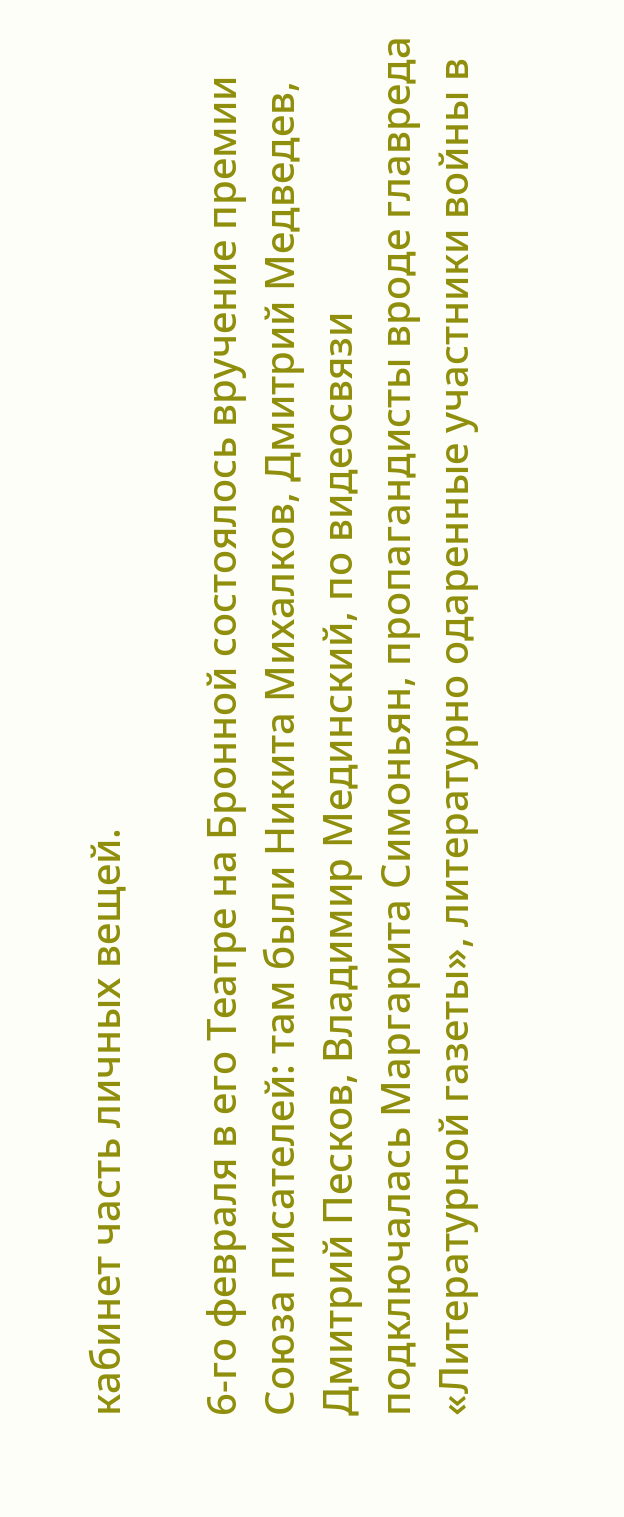кабинет часть личных вещей.

6-го февраля в его Театре на Бронной состоялось вручение премии Союза писателей: там были Никита Михалков, Дмитрий Медведев, Дмитрий Песков, Владимир Мединский, по видеосвязи подключалась Маргарита Симоньян, пропагандисты вроде главреда «Литературной газеты», литературно одаренные участники войны в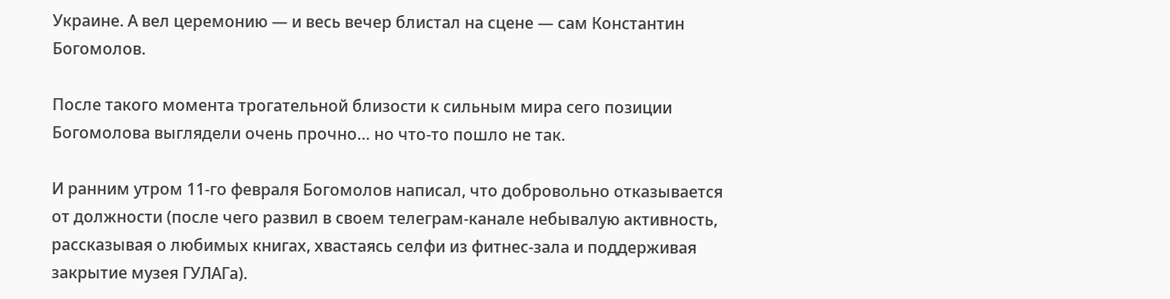Украине. А вел церемонию — и весь вечер блистал на сцене — сам Константин Богомолов.

После такого момента трогательной близости к сильным мира сего позиции Богомолова выглядели очень прочно… но что-то пошло не так.

И ранним утром 11-го февраля Богомолов написал, что добровольно отказывается от должности (после чего развил в своем телеграм-канале небывалую активность, рассказывая о любимых книгах, хвастаясь селфи из фитнес-зала и поддерживая закрытие музея ГУЛАГа).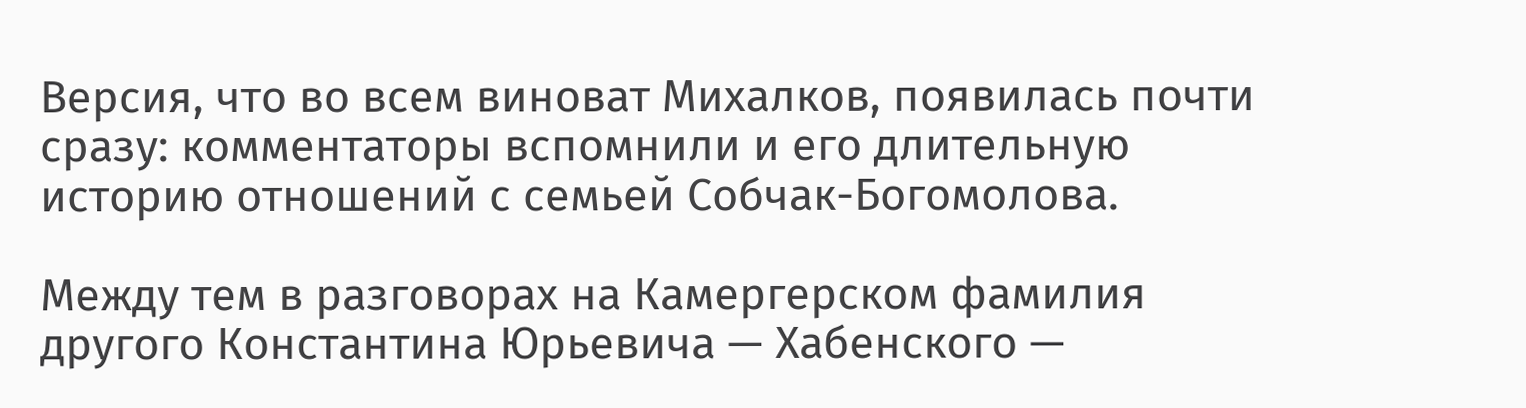Версия, что во всем виноват Михалков, появилась почти сразу: комментаторы вспомнили и его длительную историю отношений с семьей Собчак-Богомолова.

Между тем в разговорах на Камергерском фамилия другого Константина Юрьевича — Хабенского —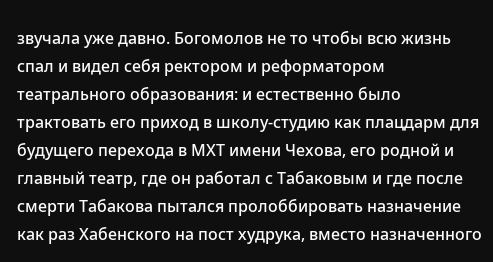звучала уже давно. Богомолов не то чтобы всю жизнь спал и видел себя ректором и реформатором театрального образования: и естественно было трактовать его приход в школу-студию как плацдарм для будущего перехода в МХТ имени Чехова, его родной и главный театр, где он работал с Табаковым и где после смерти Табакова пытался пролоббировать назначение как раз Хабенского на пост худрука, вместо назначенного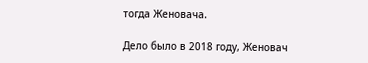тогда Женовача.

Дело было в 2018 году, Женовач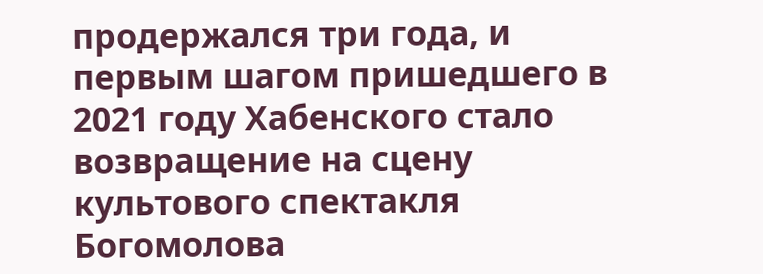продержался три года, и первым шагом пришедшего в 2021 году Хабенского стало возвращение на сцену культового спектакля Богомолова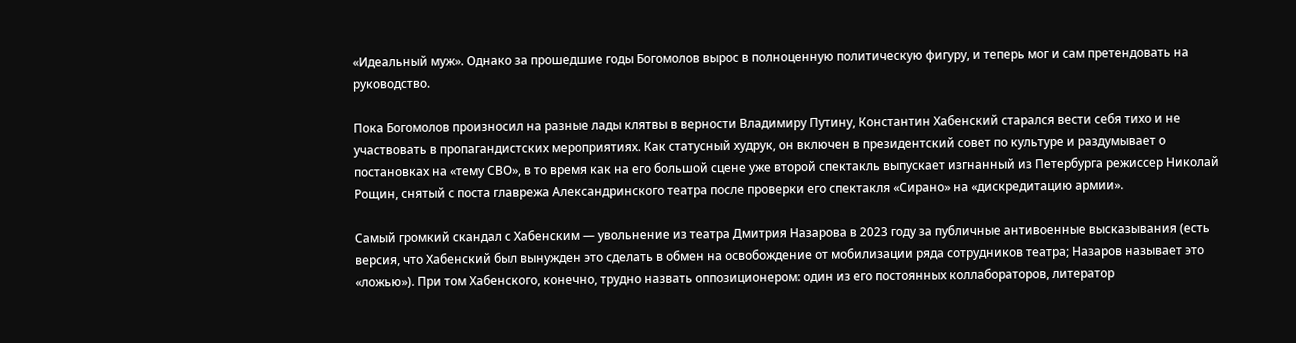«Идеальный муж». Однако за прошедшие годы Богомолов вырос в полноценную политическую фигуру, и теперь мог и сам претендовать на руководство.

Пока Богомолов произносил на разные лады клятвы в верности Владимиру Путину, Константин Хабенский старался вести себя тихо и не участвовать в пропагандистских мероприятиях. Как статусный худрук, он включен в президентский совет по культуре и раздумывает о постановках на «тему СВО», в то время как на его большой сцене уже второй спектакль выпускает изгнанный из Петербурга режиссер Николай Рощин, снятый с поста главрежа Александринского театра после проверки его спектакля «Сирано» на «дискредитацию армии».

Самый громкий скандал с Хабенским — увольнение из театра Дмитрия Назарова в 2023 году за публичные антивоенные высказывания (есть версия, что Хабенский был вынужден это сделать в обмен на освобождение от мобилизации ряда сотрудников театра; Назаров называет это «ложью»). При том Хабенского, конечно, трудно назвать оппозиционером: один из его постоянных коллабораторов, литератор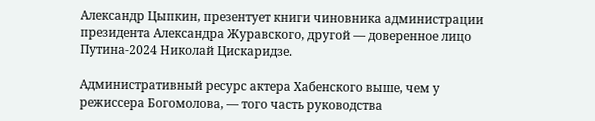Александр Цыпкин, презентует книги чиновника администрации президента Александра Журавского, другой — доверенное лицо Путина-2024 Николай Цискаридзе.

Административный ресурс актера Хабенского выше, чем у режиссера Богомолова, — того часть руководства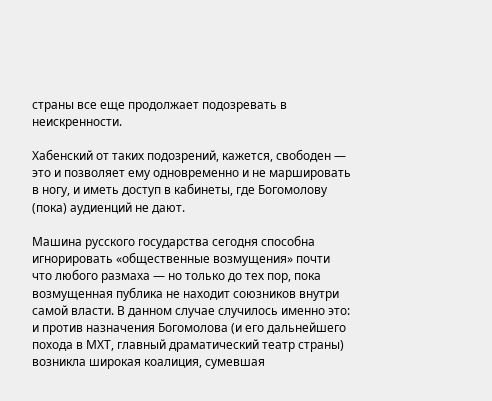страны все еще продолжает подозревать в неискренности.

Хабенский от таких подозрений, кажется, свободен — это и позволяет ему одновременно и не маршировать в ногу, и иметь доступ в кабинеты, где Богомолову (пока) аудиенций не дают.

Машина русского государства сегодня способна игнорировать «общественные возмущения» почти что любого размаха — но только до тех пор, пока возмущенная публика не находит союзников внутри самой власти. В данном случае случилось именно это: и против назначения Богомолова (и его дальнейшего похода в МХТ, главный драматический театр страны) возникла широкая коалиция, сумевшая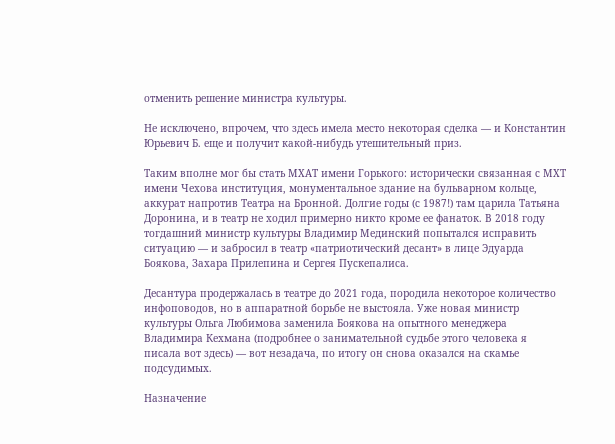отменить решение министра культуры.

Не исключено, впрочем, что здесь имела место некоторая сделка — и Константин Юрьевич Б. еще и получит какой-нибудь утешительный приз.

Таким вполне мог бы стать МХАТ имени Горького: исторически связанная с МХТ имени Чехова институция, монументальное здание на бульварном кольце, аккурат напротив Театра на Бронной. Долгие годы (с 1987!) там царила Татьяна Доронина, и в театр не ходил примерно никто кроме ее фанаток. В 2018 году тогдашний министр культуры Владимир Мединский попытался исправить ситуацию — и забросил в театр «патриотический десант» в лице Эдуарда Боякова, Захара Прилепина и Сергея Пускепалиса.

Десантура продержалась в театре до 2021 года, породила некоторое количество инфоповодов, но в аппаратной борьбе не выстояла. Уже новая министр культуры Ольга Любимова заменила Боякова на опытного менеджера Владимира Кехмана (подробнее о занимательной судьбе этого человека я писала вот здесь) — вот незадача, по итогу он снова оказался на скамье подсудимых.

Назначение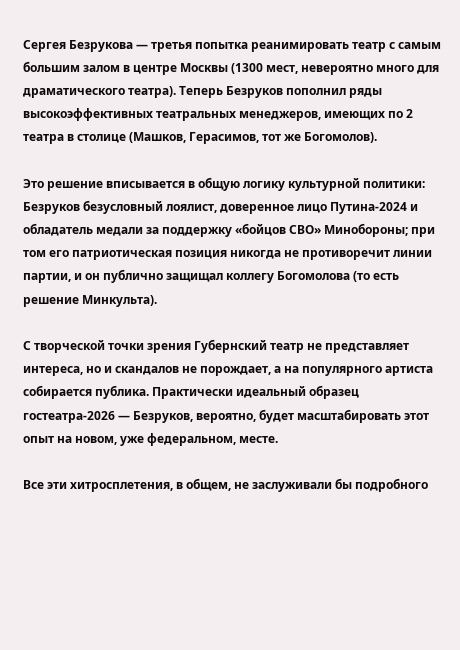Сергея Безрукова — третья попытка реанимировать театр с самым большим залом в центре Москвы (1300 мест, невероятно много для драматического театра). Теперь Безруков пополнил ряды высокоэффективных театральных менеджеров, имеющих по 2 театра в столице (Машков, Герасимов, тот же Богомолов).

Это решение вписывается в общую логику культурной политики: Безруков безусловный лоялист, доверенное лицо Путина-2024 и обладатель медали за поддержку «бойцов СВО» Минобороны; при том его патриотическая позиция никогда не противоречит линии партии, и он публично защищал коллегу Богомолова (то есть решение Минкульта).

С творческой точки зрения Губернский театр не представляет интереса, но и скандалов не порождает, а на популярного артиста собирается публика. Практически идеальный образец гостеатра-2026 — Безруков, вероятно, будет масштабировать этот опыт на новом, уже федеральном, месте.

Все эти хитросплетения, в общем, не заслуживали бы подробного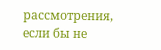рассмотрения, если бы не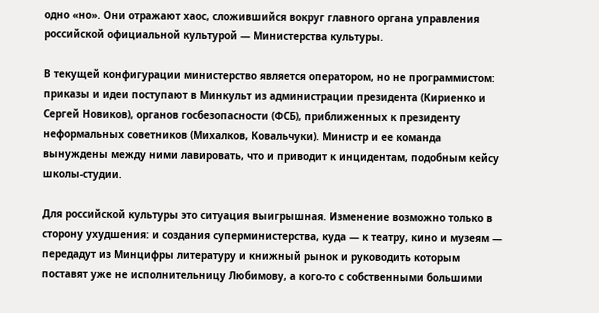одно «но». Они отражают хаос, сложившийся вокруг главного органа управления российской официальной культурой — Министерства культуры.

В текущей конфигурации министерство является оператором, но не программистом: приказы и идеи поступают в Минкульт из администрации президента (Кириенко и Сергей Новиков), органов госбезопасности (ФСБ), приближенных к президенту неформальных советников (Михалков, Ковальчуки). Министр и ее команда вынуждены между ними лавировать, что и приводит к инцидентам, подобным кейсу школы-студии.

Для российской культуры это ситуация выигрышная. Изменение возможно только в сторону ухудшения: и создания суперминистерства, куда — к театру, кино и музеям — передадут из Минцифры литературу и книжный рынок и руководить которым поставят уже не исполнительницу Любимову, а кого-то с собственными большими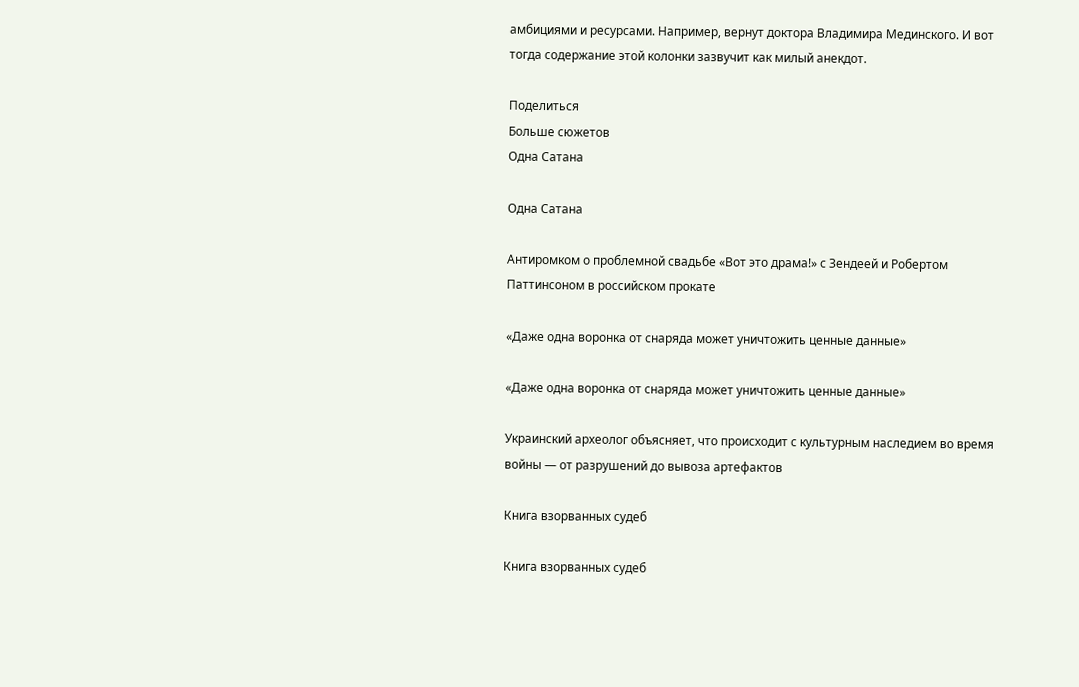амбициями и ресурсами. Например, вернут доктора Владимира Мединского. И вот тогда содержание этой колонки зазвучит как милый анекдот.

Поделиться
Больше сюжетов
Одна Сатана

Одна Сатана

Антиромком о проблемной свадьбе «Вот это драма!» с Зендеей и Робертом Паттинсоном в российском прокате

«Даже одна воронка от снаряда может уничтожить ценные данные»

«Даже одна воронка от снаряда может уничтожить ценные данные»

Украинский археолог объясняет, что происходит с культурным наследием во время войны — от разрушений до вывоза артефактов

Книга взорванных судеб

Книга взорванных судеб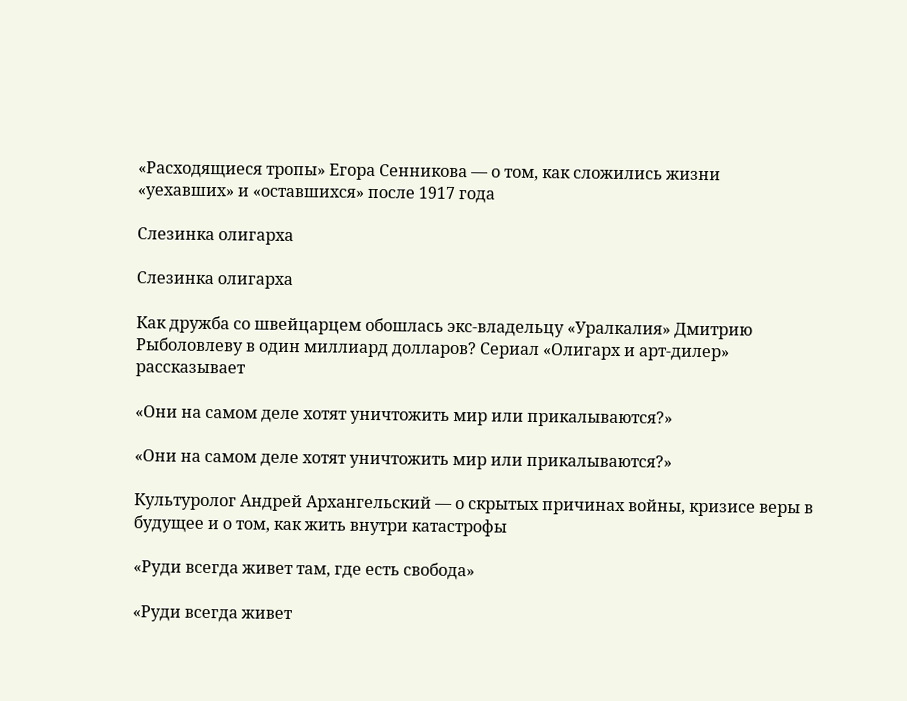«Расходящиеся тропы» Егора Сенникова — о том, как сложились жизни «уехавших» и «оставшихся» после 1917 года

Слезинка олигарха

Слезинка олигарха

Как дружба со швейцарцем обошлась экс-владельцу «Уралкалия» Дмитрию Рыболовлеву в один миллиард долларов? Сериал «Олигарх и арт-дилер» рассказывает

«Они на самом деле хотят уничтожить мир или прикалываются?»

«Они на самом деле хотят уничтожить мир или прикалываются?»

Культуролог Андрей Архангельский — о скрытых причинах войны, кризисе веры в будущее и о том, как жить внутри катастрофы

«Руди всегда живет там, где есть свобода»

«Руди всегда живет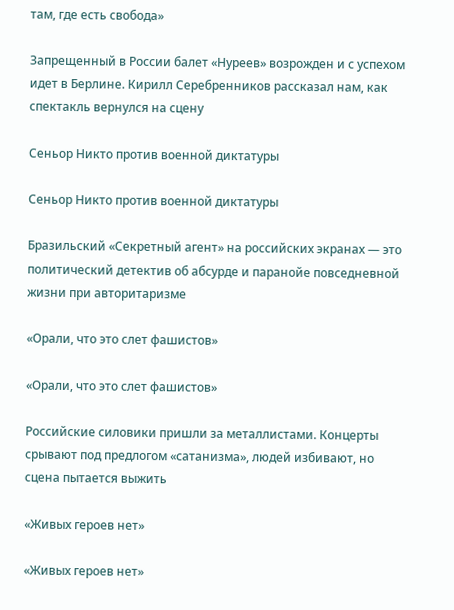там, где есть свобода»

Запрещенный в России балет «Нуреев» возрожден и с успехом идет в Берлине. Кирилл Серебренников рассказал нам, как спектакль вернулся на сцену

Сеньор Никто против военной диктатуры

Сеньор Никто против военной диктатуры

Бразильский «Секретный агент» на российских экранах — это политический детектив об абсурде и паранойе повседневной жизни при авторитаризме

«Орали, что это слет фашистов»

«Орали, что это слет фашистов»

Российские силовики пришли за металлистами. Концерты срывают под предлогом «сатанизма», людей избивают, но сцена пытается выжить

«Живых героев нет»

«Живых героев нет»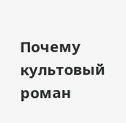Почему культовый роман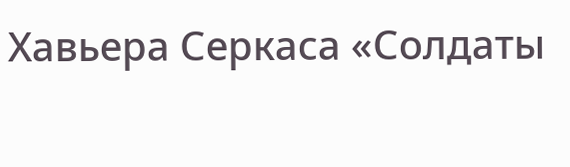Хавьера Серкаса «Солдаты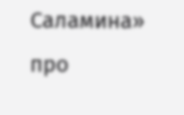Саламина» про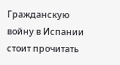Гражданскую войну в Испании стоит прочитать